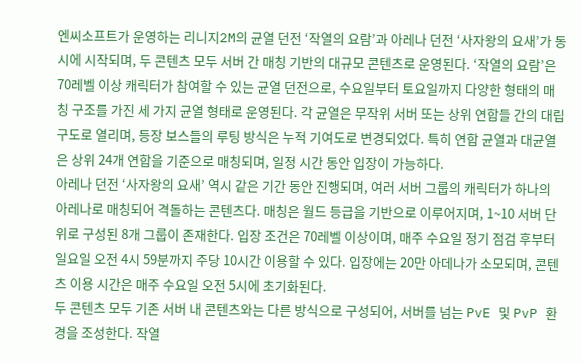엔씨소프트가 운영하는 리니지2M의 균열 던전 ‘작열의 요람’과 아레나 던전 ‘사자왕의 요새’가 동시에 시작되며, 두 콘텐츠 모두 서버 간 매칭 기반의 대규모 콘텐츠로 운영된다. ‘작열의 요람’은 70레벨 이상 캐릭터가 참여할 수 있는 균열 던전으로, 수요일부터 토요일까지 다양한 형태의 매칭 구조를 가진 세 가지 균열 형태로 운영된다. 각 균열은 무작위 서버 또는 상위 연합들 간의 대립 구도로 열리며, 등장 보스들의 루팅 방식은 누적 기여도로 변경되었다. 특히 연합 균열과 대균열은 상위 24개 연합을 기준으로 매칭되며, 일정 시간 동안 입장이 가능하다.
아레나 던전 ‘사자왕의 요새’ 역시 같은 기간 동안 진행되며, 여러 서버 그룹의 캐릭터가 하나의 아레나로 매칭되어 격돌하는 콘텐츠다. 매칭은 월드 등급을 기반으로 이루어지며, 1~10 서버 단위로 구성된 8개 그룹이 존재한다. 입장 조건은 70레벨 이상이며, 매주 수요일 정기 점검 후부터 일요일 오전 4시 59분까지 주당 10시간 이용할 수 있다. 입장에는 20만 아데나가 소모되며, 콘텐츠 이용 시간은 매주 수요일 오전 5시에 초기화된다.
두 콘텐츠 모두 기존 서버 내 콘텐츠와는 다른 방식으로 구성되어, 서버를 넘는 PvE 및 PvP 환경을 조성한다. 작열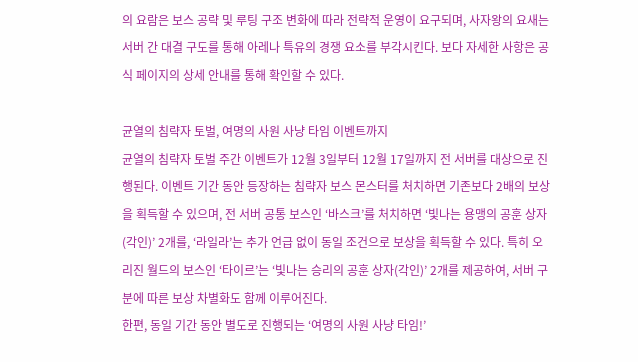의 요람은 보스 공략 및 루팅 구조 변화에 따라 전략적 운영이 요구되며, 사자왕의 요새는 서버 간 대결 구도를 통해 아레나 특유의 경쟁 요소를 부각시킨다. 보다 자세한 사항은 공식 페이지의 상세 안내를 통해 확인할 수 있다.

균열의 침략자 토벌, 여명의 사원 사냥 타임 이벤트까지
균열의 침략자 토벌 주간 이벤트가 12월 3일부터 12월 17일까지 전 서버를 대상으로 진행된다. 이벤트 기간 동안 등장하는 침략자 보스 몬스터를 처치하면 기존보다 2배의 보상을 획득할 수 있으며, 전 서버 공통 보스인 ‘바스크’를 처치하면 ‘빛나는 용맹의 공훈 상자(각인)’ 2개를, ‘라일라’는 추가 언급 없이 동일 조건으로 보상을 획득할 수 있다. 특히 오리진 월드의 보스인 ‘타이르’는 ‘빛나는 승리의 공훈 상자(각인)’ 2개를 제공하여, 서버 구분에 따른 보상 차별화도 함께 이루어진다.
한편, 동일 기간 동안 별도로 진행되는 ‘여명의 사원 사냥 타임!’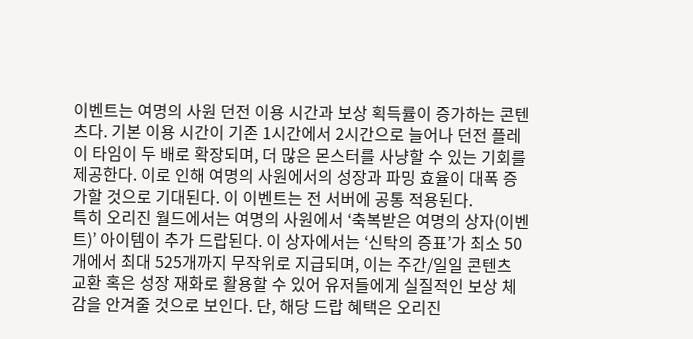이벤트는 여명의 사원 던전 이용 시간과 보상 획득률이 증가하는 콘텐츠다. 기본 이용 시간이 기존 1시간에서 2시간으로 늘어나 던전 플레이 타임이 두 배로 확장되며, 더 많은 몬스터를 사냥할 수 있는 기회를 제공한다. 이로 인해 여명의 사원에서의 성장과 파밍 효율이 대폭 증가할 것으로 기대된다. 이 이벤트는 전 서버에 공통 적용된다.
특히 오리진 월드에서는 여명의 사원에서 ‘축복받은 여명의 상자(이벤트)’ 아이템이 추가 드랍된다. 이 상자에서는 ‘신탁의 증표’가 최소 50개에서 최대 525개까지 무작위로 지급되며, 이는 주간/일일 콘텐츠 교환 혹은 성장 재화로 활용할 수 있어 유저들에게 실질적인 보상 체감을 안겨줄 것으로 보인다. 단, 해당 드랍 혜택은 오리진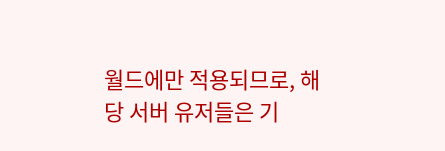월드에만 적용되므로, 해당 서버 유저들은 기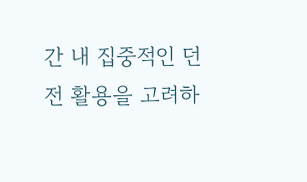간 내 집중적인 던전 활용을 고려하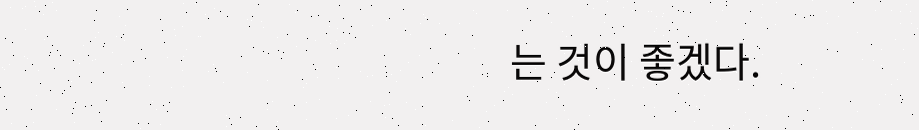는 것이 좋겠다.